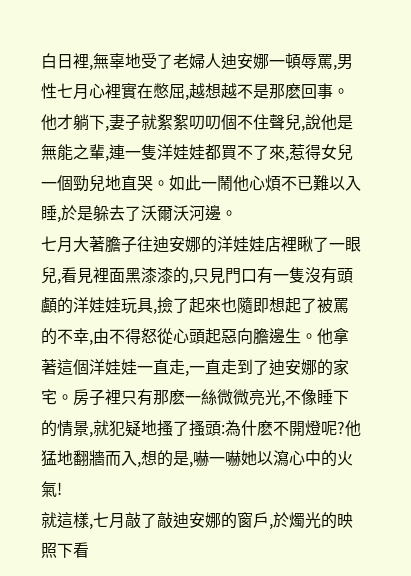白日裡,無辜地受了老婦人迪安娜一頓辱罵,男性七月心裡實在憋屈,越想越不是那麽回事。他才躺下,妻子就絮絮叨叨個不住聲兒,說他是無能之輩,連一隻洋娃娃都買不了來,惹得女兒一個勁兒地直哭。如此一鬧他心煩不已難以入睡,於是躲去了沃爾沃河邊。
七月大著膽子往迪安娜的洋娃娃店裡瞅了一眼兒,看見裡面黑漆漆的,只見門口有一隻沒有頭顱的洋娃娃玩具,撿了起來也隨即想起了被罵的不幸,由不得怒從心頭起惡向膽邊生。他拿著這個洋娃娃一直走,一直走到了迪安娜的家宅。房子裡只有那麽一絲微微亮光,不像睡下的情景,就犯疑地搔了搔頭:為什麽不開燈呢?他猛地翻牆而入,想的是,嚇一嚇她以瀉心中的火氣!
就這樣,七月敲了敲迪安娜的窗戶,於燭光的映照下看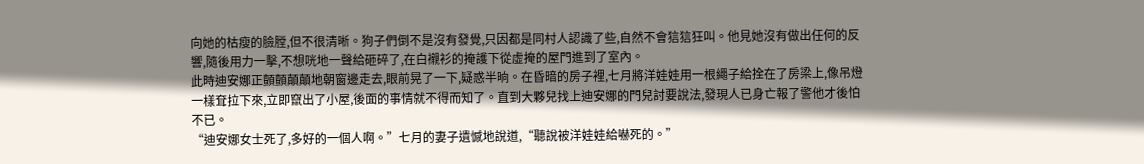向她的枯瘦的臉膛,但不很清晰。狗子們倒不是沒有發覺,只因都是同村人認識了些,自然不會狺狺狂叫。他見她沒有做出任何的反響,隨後用力一擊,不想咣地一聲給砸碎了,在白襯衫的掩護下從虛掩的屋門進到了室內。
此時迪安娜正顫顫顛顛地朝窗邊走去,眼前晃了一下,疑惑半晌。在昏暗的房子裡,七月將洋娃娃用一根繩子給拴在了房梁上,像吊燈一樣耷拉下來,立即竄出了小屋,後面的事情就不得而知了。直到大夥兒找上迪安娜的門兒討要說法,發現人已身亡報了警他才後怕不已。
“迪安娜女士死了,多好的一個人啊。”七月的妻子遺憾地說道,“聽說被洋娃娃給嚇死的。”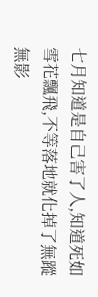七月知道是自己害了人,知道死如雪花飄飛,不等落地就化掉了無蹤無影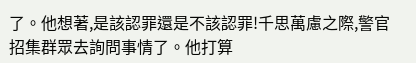了。他想著,是該認罪還是不該認罪!千思萬慮之際,警官招集群眾去詢問事情了。他打算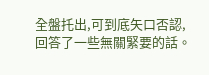全盤托出,可到底矢口否認,回答了一些無關緊要的話。